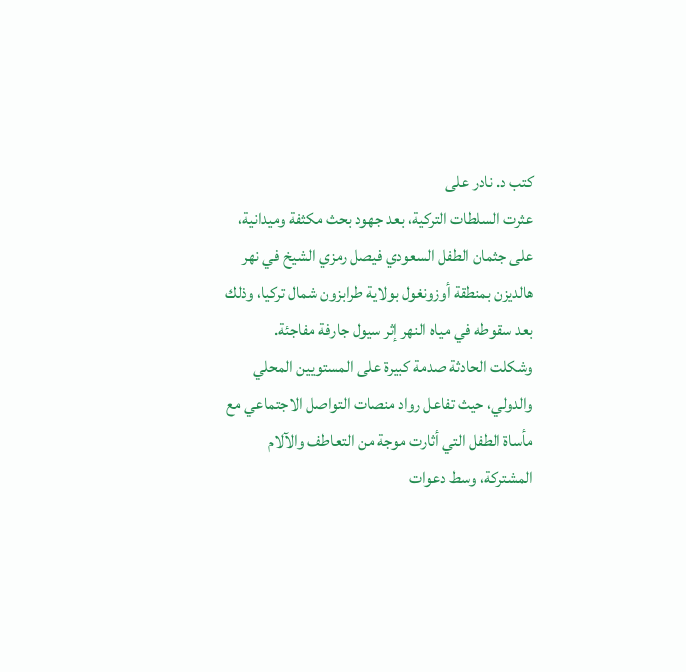كتب د. نادر على
عثرت السلطات التركية، بعد جهود بحث مكثفة وميدانية، على جثمان الطفل السعودي فيصل رمزي الشيخ في نهر هالديزن بمنطقة أوزونغول بولاية طرابزون شمال تركيا، وذلك بعد سقوطه في مياه النهر إثر سيول جارفة مفاجئة.
وشكلت الحادثة صدمة كبيرة على المستويين المحلي والدولي، حيث تفاعل رواد منصات التواصل الاجتماعي مع مأساة الطفل التي أثارت موجة من التعاطف والآلام المشتركة، وسط دعوات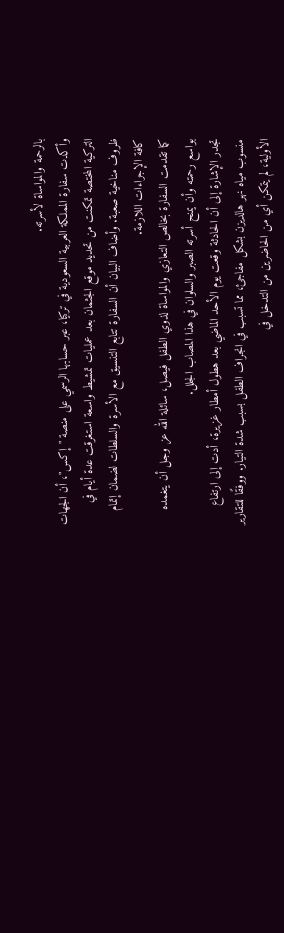بالرحمة والمواساة لأسرته.
وأكدت سفارة المملكة العربية السعودية في تركيا، عبر حسابها الرسمي على منصة "إكس"، أن الجهات التركية المختصة تمكنت من تحديد موقع الجثمان بعد عمليات تمشيط واسعة استغرقت عدة أيام في ظروف مناخية صعبة. وأضاف البيان أن السفارة تتابع التنسيق مع الأسرة والسلطات لضمان إتمام كافة الإجراءات اللازمة.
كما تقدمت السفارة بخالص التعازي والمواساة لذوي الطفل فيصل، سائلة الله عز وجل أن يتغمده بواسع رحمته وأن يمنح أسرته الصبر والسلوان في هذا المصاب الجلل.
تجدر الإشارة إلى أن الحادثة وقعت يوم الأحد الماضي بعد هطول أمطار غزيرة، أدت إلى ارتفاع منسوب مياه نهر هالديزن بشكل مفاجئ، مما تسبب في انجراف الطفل بسبب شدة التيار. ووفقًا للتقارير الأولية، لم يتمكن أي من الحاضرين من التدخل في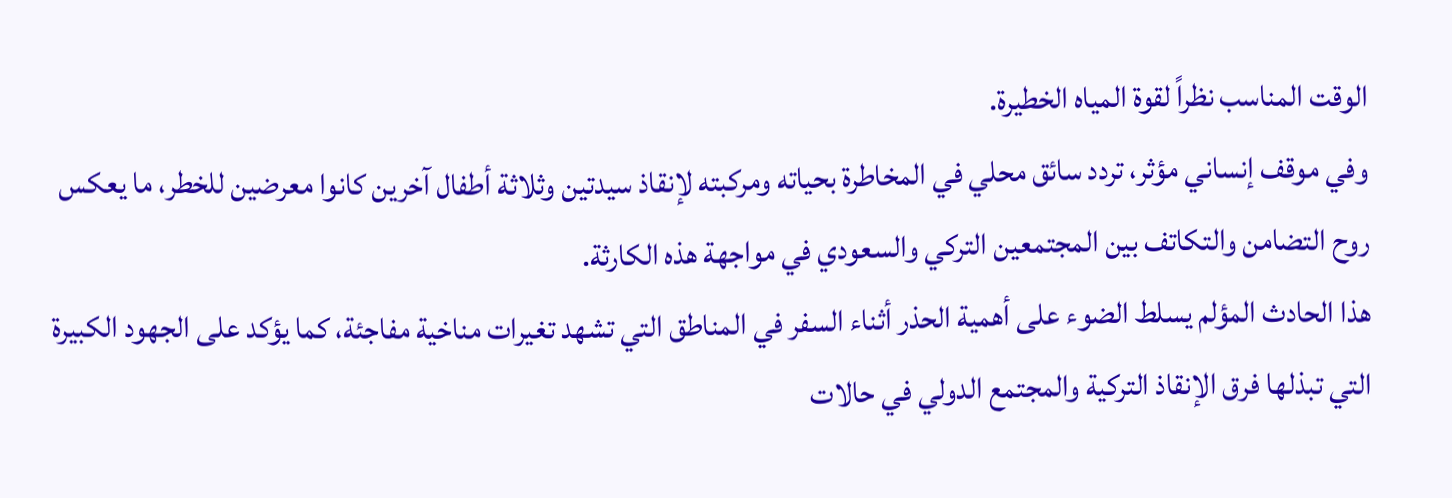الوقت المناسب نظراً لقوة المياه الخطيرة.
وفي موقف إنساني مؤثر، تردد سائق محلي في المخاطرة بحياته ومركبته لإنقاذ سيدتين وثلاثة أطفال آخرين كانوا معرضين للخطر، ما يعكس روح التضامن والتكاتف بين المجتمعين التركي والسعودي في مواجهة هذه الكارثة.
هذا الحادث المؤلم يسلط الضوء على أهمية الحذر أثناء السفر في المناطق التي تشهد تغيرات مناخية مفاجئة، كما يؤكد على الجهود الكبيرة التي تبذلها فرق الإنقاذ التركية والمجتمع الدولي في حالات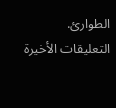الطوارئ.
التعليقات الأخيرة